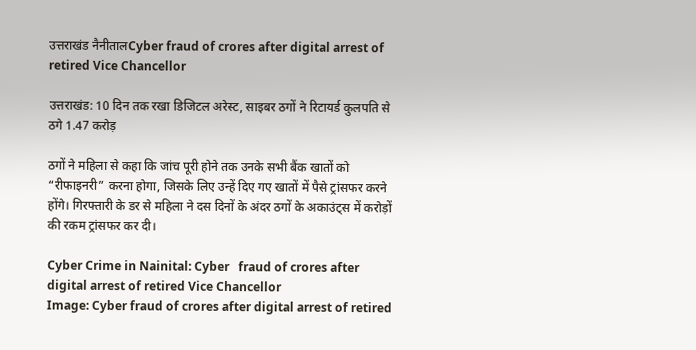उत्तराखंड नैनीतालCyber fraud of crores after digital arrest of retired Vice Chancellor

उत्तराखंड: 10 दिन तक रखा डिजिटल अरेस्ट, साइबर ठगों ने रिटायर्ड कुलपति से ठगे 1.47 करोड़

ठगों ने महिला से कहा कि जांच पूरी होने तक उनके सभी बैंक खातों को “रीफाइनरी” करना होगा, जिसके लिए उन्हें दिए गए खातों में पैसे ट्रांसफर करने होंगे। गिरफ्तारी के डर से महिला ने दस दिनों के अंदर ठगों के अकाउंट्स में करोड़ों की रकम ट्रांसफर कर दी।

Cyber Crime in Nainital: Cyber   fraud of crores after digital arrest of retired Vice Chancellor
Image: Cyber fraud of crores after digital arrest of retired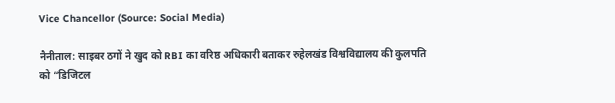Vice Chancellor (Source: Social Media)

नैनीताल: साइबर ठगों ने खुद को RBI का वरिष्ठ अधिकारी बताकर रुहेलखंड विश्वविद्यालय की कुलपति को “डिजिटल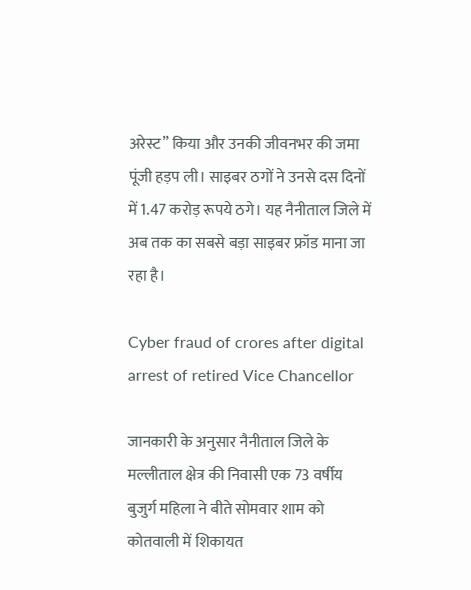अरेस्ट” किया और उनकी जीवनभर की जमा पूंजी हड़प ली। साइबर ठगों ने उनसे दस दिनों में 1.47 करोड़ रूपये ठगे। यह नैनीताल जिले में अब तक का सबसे बड़ा साइबर फ्रॉड माना जा रहा है।

Cyber fraud of crores after digital arrest of retired Vice Chancellor

जानकारी के अनुसार नैनीताल जिले के मल्लीताल क्षेत्र की निवासी एक 73 वर्षीय बुजुर्ग महिला ने बीते सोमवार शाम को कोतवाली में शिकायत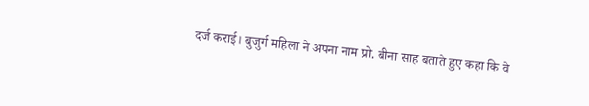दर्ज कराई। बुजुर्ग महिला ने अपना नाम प्रो. बीना साह बताते हुए कहा कि वे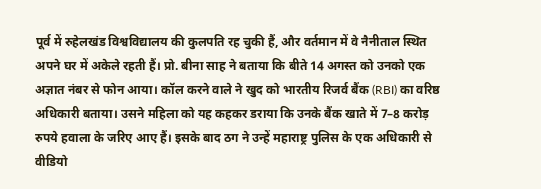पूर्व में रुहेलखंड विश्वविद्यालय की कुलपति रह चुकी हैं, और वर्तमान में वे नैनीताल स्थित अपने घर में अकेले रहती हैं। प्रो. बीना साह ने बताया कि बीते 14 अगस्त को उनको एक अज्ञात नंबर से फोन आया। कॉल करने वाले ने खुद को भारतीय रिजर्व बैंक (RBI) का वरिष्ठ अधिकारी बताया। उसने महिला को यह कहकर डराया कि उनके बैंक खाते में 7–8 करोड़ रुपये हवाला के जरिए आए हैं। इसके बाद ठग ने उन्हें महाराष्ट्र पुलिस के एक अधिकारी से वीडियो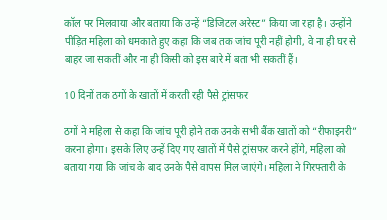कॉल पर मिलवाया और बताया कि उन्हें “डिजिटल अरेस्ट” किया जा रहा है। उन्होंने पीड़ित महिला को धमकाते हुए कहा कि जब तक जांच पूरी नहीं होगी, वे ना ही घर से बाहर जा सकतीं और ना ही किसी को इस बारे में बता भी सकतीं हैं।

10 दिनों तक ठगों के खातों में करती रही पैसे ट्रांसफर

ठगों ने महिला से कहा कि जांच पूरी होने तक उनके सभी बैंक खातों को “रीफाइनरी” करना होगा। इसके लिए उन्हें दिए गए खातों में पैसे ट्रांसफर करने होंगे, महिला को बताया गया कि जांच के बाद उनके पैसे वापस मिल जाएंगे। महिला ने गिरफ्तारी के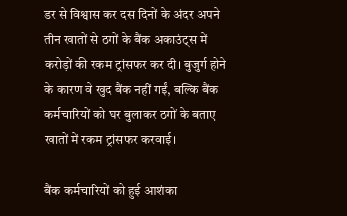डर से विश्वास कर दस दिनों के अंदर अपने तीन खातों से ठगों के बैंक अकाउंट्स में करोड़ों की रकम ट्रांसफर कर दी। बुजुर्ग होने के कारण वे खुद बैंक नहीं गईं, बल्कि बैंक कर्मचारियों को घर बुलाकर ठगों के बताए खातों में रकम ट्रांसफर करवाई।

बैंक कर्मचारियों को हुई आशंका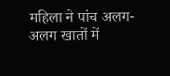महिला ने पांच अलग-अलग खातों में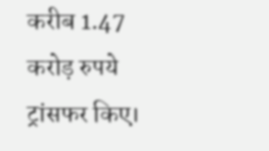करीब 1.47 करोड़ रुपये ट्रांसफर किए।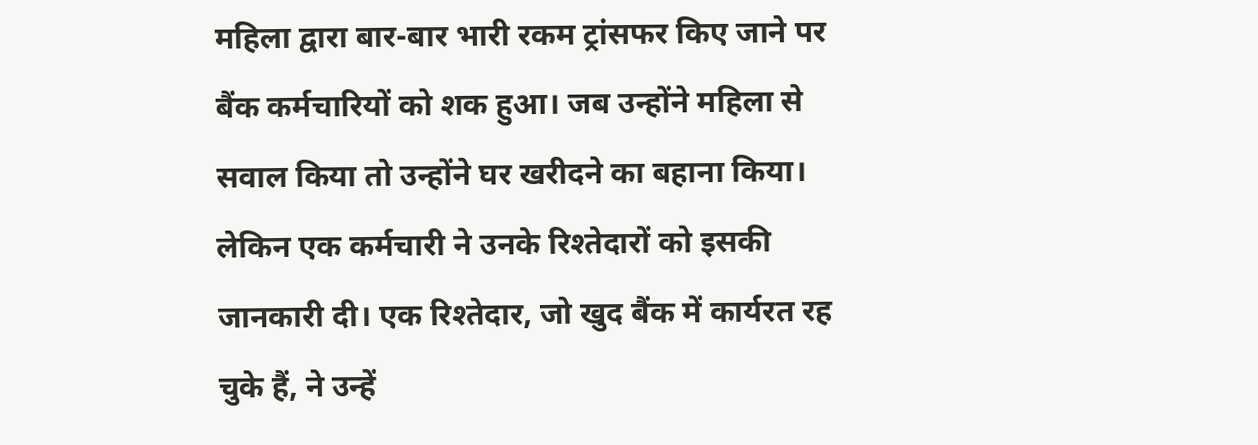महिला द्वारा बार-बार भारी रकम ट्रांसफर किए जाने पर बैंक कर्मचारियों को शक हुआ। जब उन्होंने महिला से सवाल किया तो उन्होंने घर खरीदने का बहाना किया। लेकिन एक कर्मचारी ने उनके रिश्तेदारों को इसकी जानकारी दी। एक रिश्तेदार, जो खुद बैंक में कार्यरत रह चुके हैं, ने उन्हें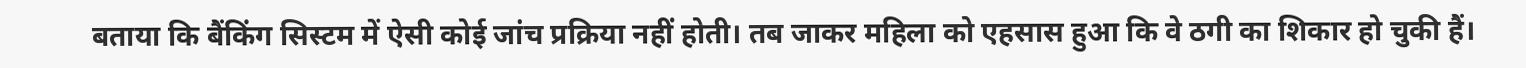बताया कि बैंकिंग सिस्टम में ऐसी कोई जांच प्रक्रिया नहीं होती। तब जाकर महिला को एहसास हुआ कि वे ठगी का शिकार हो चुकी हैं।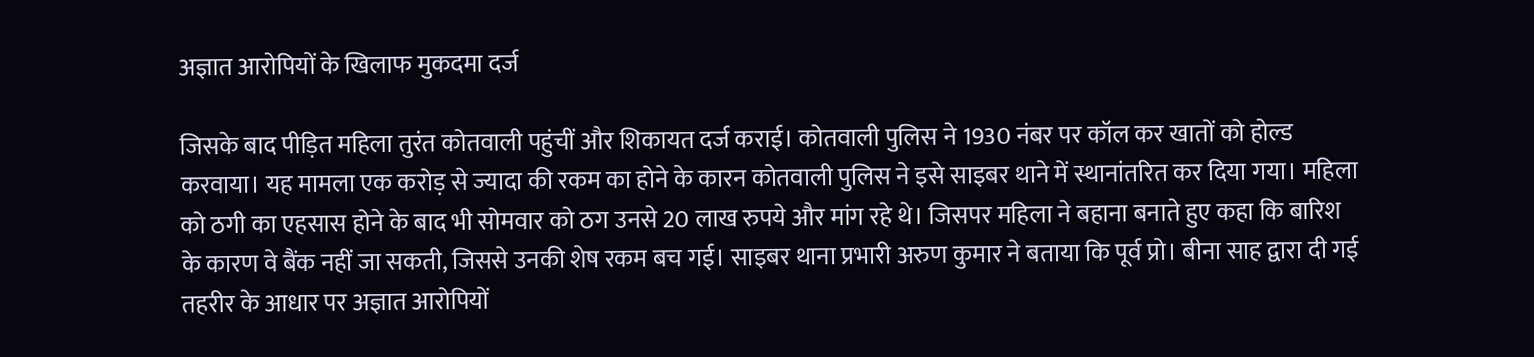अज्ञात आरोपियों के खिलाफ मुकदमा दर्ज

जिसके बाद पीड़ित महिला तुरंत कोतवाली पहुंचीं और शिकायत दर्ज कराई। कोतवाली पुलिस ने 1930 नंबर पर कॉल कर खातों को होल्ड करवाया। यह मामला एक करोड़ से ज्यादा की रकम का होने के कारन कोतवाली पुलिस ने इसे साइबर थाने में स्थानांतरित कर दिया गया। महिला को ठगी का एहसास होने के बाद भी सोमवार को ठग उनसे 20 लाख रुपये और मांग रहे थे। जिसपर महिला ने बहाना बनाते हुए कहा कि बारिश के कारण वे बैंक नहीं जा सकती, जिससे उनकी शेष रकम बच गई। साइबर थाना प्रभारी अरुण कुमार ने बताया कि पूर्व प्रो। बीना साह द्वारा दी गई तहरीर के आधार पर अज्ञात आरोपियों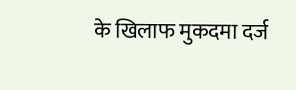के खिलाफ मुकदमा दर्ज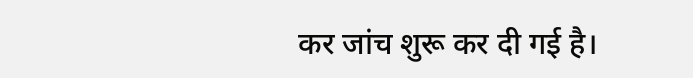कर जांच शुरू कर दी गई है।